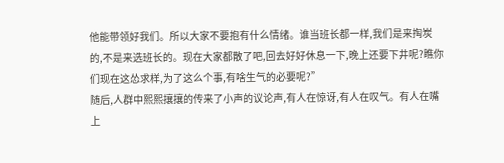他能带领好我们。所以大家不要抱有什么情绪。谁当班长都一样,我们是来掏炭的,不是来选班长的。现在大家都散了吧,回去好好休息一下,晚上还要下井呢?瞧你们现在这怂求样,为了这么个事,有啥生气的必要呢?”
随后,人群中熙熙攘攘的传来了小声的议论声,有人在惊讶,有人在叹气。有人在嘴上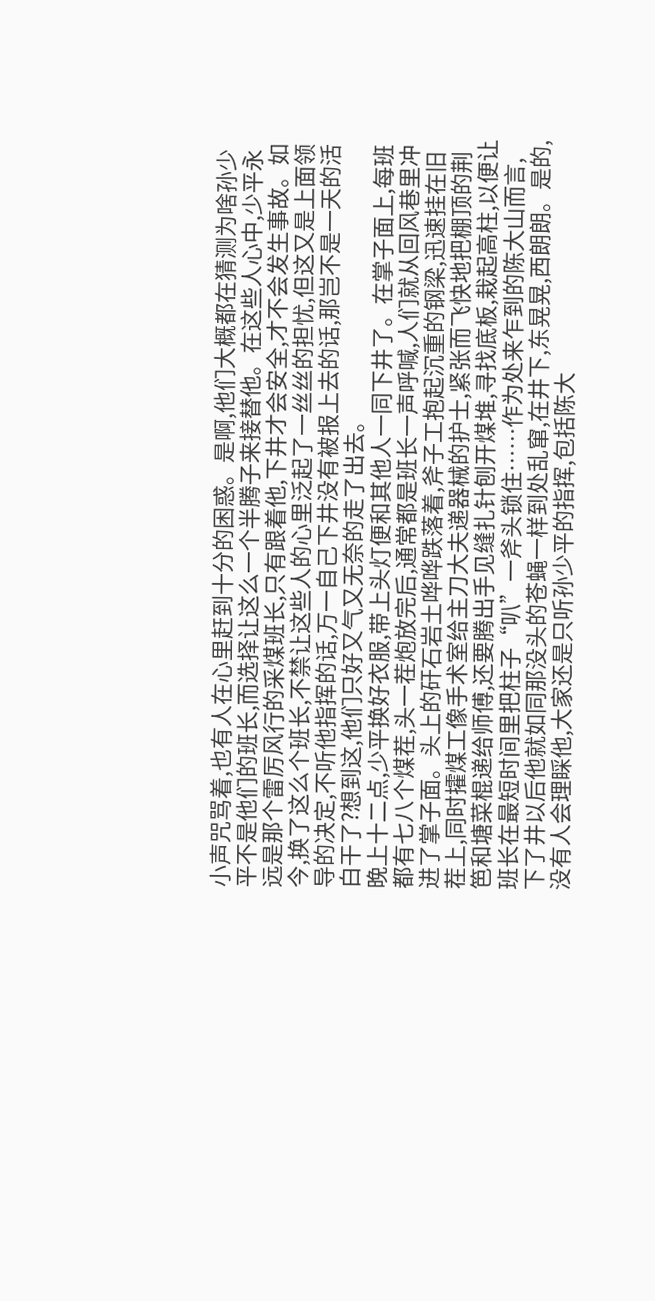小声咒骂着,也有人在心里赶到十分的困惑。是啊,他们大概都在猜测为啥孙少平不是他们的班长,而选择让这么一个半腾子来接替他。在这些人心中,少平永远是那个雷厉风行的采煤班长,只有跟着他,下井才会安全,才不会发生事故。如今,换了这么个班长,不禁让这些人的心里泛起了一丝丝的担忧,但这又是上面领导的决定,不听他指挥的话,万一自己下井没有被报上去的话,那岂不是一天的活白干了?想到这,他们只好又气又无奈的走了出去。
晚上十二点,少平换好衣服,带上头灯便和其他人一同下井了。在掌子面上,每班都有七八个煤茬,头一茬炮放完后,通常都是班长一声呼喊,人们就从回风巷里冲进了掌子面。头上的矸石岩土哗哗跌落着,斧子工抱起沉重的钢梁,迅速挂在旧茬上,同时攉煤工像手术室给主刀大夫递器械的护士,紧张而飞快地把棚顶的荆笆和塘菜棍递给师傅,还要腾出手见缝扎针刨开煤堆,寻找底板,栽起高柱,以便让班长在最短时间里把柱子“叭”一斧头锁住……作为处来乍到的陈大山而言,下了井以后他就如同那没头的苍蝇一样到处乱窜,在井下,东晃晃,西朗朗。是的,没有人会理睬他,大家还是只听孙少平的指挥,包括陈大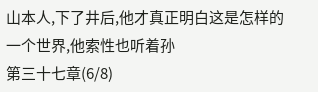山本人,下了井后,他才真正明白这是怎样的一个世界,他索性也听着孙
第三十七章(6/8)